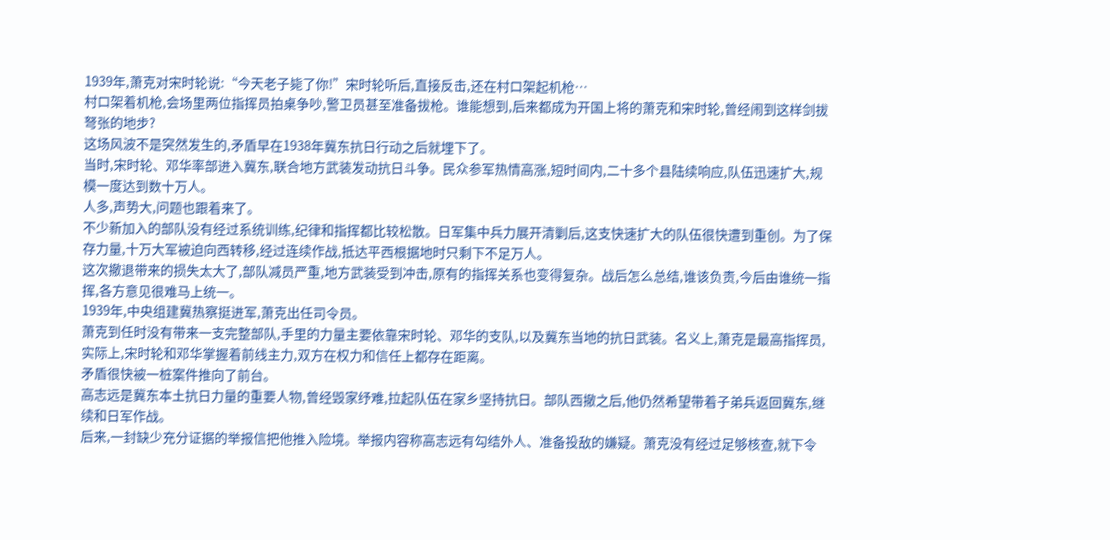1939年,萧克对宋时轮说:“今天老子毙了你!”宋时轮听后,直接反击,还在村口架起机枪…
村口架着机枪,会场里两位指挥员拍桌争吵,警卫员甚至准备拔枪。谁能想到,后来都成为开国上将的萧克和宋时轮,曾经闹到这样剑拔弩张的地步?
这场风波不是突然发生的,矛盾早在1938年冀东抗日行动之后就埋下了。
当时,宋时轮、邓华率部进入冀东,联合地方武装发动抗日斗争。民众参军热情高涨,短时间内,二十多个县陆续响应,队伍迅速扩大,规模一度达到数十万人。
人多,声势大,问题也跟着来了。
不少新加入的部队没有经过系统训练,纪律和指挥都比较松散。日军集中兵力展开清剿后,这支快速扩大的队伍很快遭到重创。为了保存力量,十万大军被迫向西转移,经过连续作战,抵达平西根据地时只剩下不足万人。
这次撤退带来的损失太大了,部队减员严重,地方武装受到冲击,原有的指挥关系也变得复杂。战后怎么总结,谁该负责,今后由谁统一指挥,各方意见很难马上统一。
1939年,中央组建冀热察挺进军,萧克出任司令员。
萧克到任时没有带来一支完整部队,手里的力量主要依靠宋时轮、邓华的支队,以及冀东当地的抗日武装。名义上,萧克是最高指挥员,实际上,宋时轮和邓华掌握着前线主力,双方在权力和信任上都存在距离。
矛盾很快被一桩案件推向了前台。
高志远是冀东本土抗日力量的重要人物,曾经毁家纾难,拉起队伍在家乡坚持抗日。部队西撤之后,他仍然希望带着子弟兵返回冀东,继续和日军作战。
后来,一封缺少充分证据的举报信把他推入险境。举报内容称高志远有勾结外人、准备投敌的嫌疑。萧克没有经过足够核查,就下令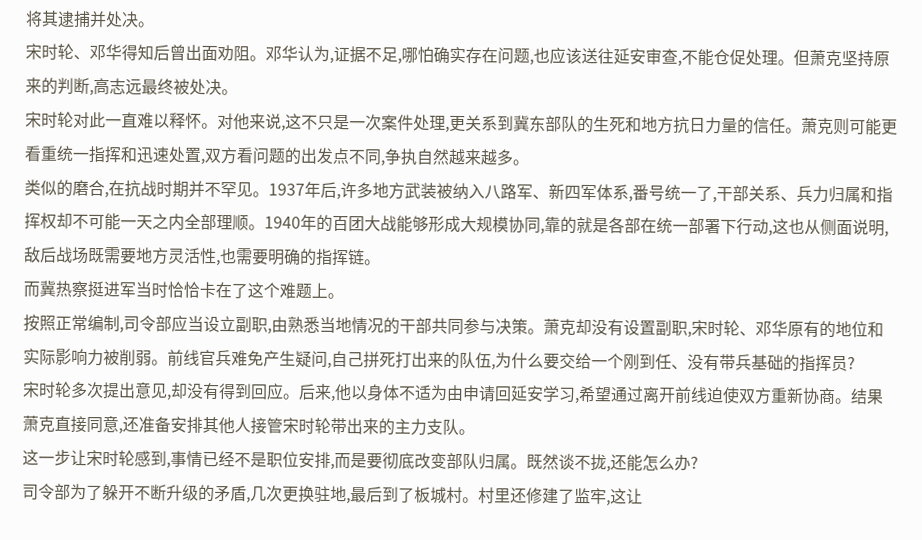将其逮捕并处决。
宋时轮、邓华得知后曾出面劝阻。邓华认为,证据不足,哪怕确实存在问题,也应该送往延安审查,不能仓促处理。但萧克坚持原来的判断,高志远最终被处决。
宋时轮对此一直难以释怀。对他来说,这不只是一次案件处理,更关系到冀东部队的生死和地方抗日力量的信任。萧克则可能更看重统一指挥和迅速处置,双方看问题的出发点不同,争执自然越来越多。
类似的磨合,在抗战时期并不罕见。1937年后,许多地方武装被纳入八路军、新四军体系,番号统一了,干部关系、兵力归属和指挥权却不可能一天之内全部理顺。1940年的百团大战能够形成大规模协同,靠的就是各部在统一部署下行动,这也从侧面说明,敌后战场既需要地方灵活性,也需要明确的指挥链。
而冀热察挺进军当时恰恰卡在了这个难题上。
按照正常编制,司令部应当设立副职,由熟悉当地情况的干部共同参与决策。萧克却没有设置副职,宋时轮、邓华原有的地位和实际影响力被削弱。前线官兵难免产生疑问,自己拼死打出来的队伍,为什么要交给一个刚到任、没有带兵基础的指挥员?
宋时轮多次提出意见,却没有得到回应。后来,他以身体不适为由申请回延安学习,希望通过离开前线迫使双方重新协商。结果萧克直接同意,还准备安排其他人接管宋时轮带出来的主力支队。
这一步让宋时轮感到,事情已经不是职位安排,而是要彻底改变部队归属。既然谈不拢,还能怎么办?
司令部为了躲开不断升级的矛盾,几次更换驻地,最后到了板城村。村里还修建了监牢,这让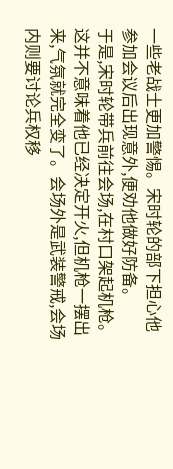一些老战士更加警惕。宋时轮的部下担心他参加会议后出现意外,便劝他做好防备。
于是,宋时轮带兵前往会场,在村口架起机枪。
这并不意味着他已经决定开火,但机枪一摆出来,气氛就完全变了。会场外是武装警戒,会场内则要讨论兵权移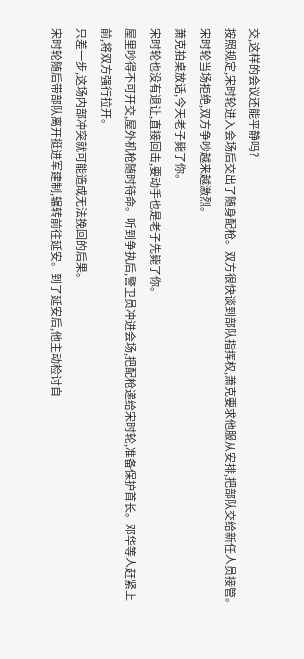交,这样的会议还能平静吗?
按照规定,宋时轮进入会场后交出了随身配枪。双方很快谈到部队指挥权,萧克要求他服从安排,把部队交给新任人员接管。宋时轮当场拒绝,双方争吵越来越激烈。
萧克拍桌放话,今天老子毙了你。
宋时轮也没有退让,直接回击,要动手也是老子先毙了你。
屋里吵得不可开交,屋外机枪随时待命。听到争执后,警卫员冲进会场,把配枪递给宋时轮,准备保护首长。邓华等人赶紧上前,将双方强行拉开。
只差一步,这场内部冲突就可能造成无法挽回的后果。
宋时轮随后带部队离开挺进军建制,辗转前往延安。到了延安后,他主动检讨自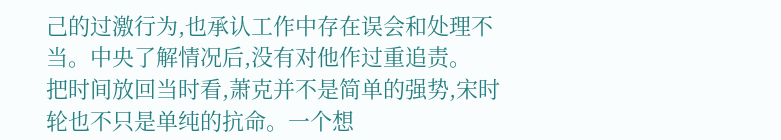己的过激行为,也承认工作中存在误会和处理不当。中央了解情况后,没有对他作过重追责。
把时间放回当时看,萧克并不是简单的强势,宋时轮也不只是单纯的抗命。一个想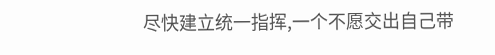尽快建立统一指挥,一个不愿交出自己带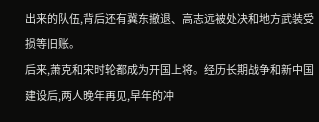出来的队伍,背后还有冀东撤退、高志远被处决和地方武装受损等旧账。
后来,萧克和宋时轮都成为开国上将。经历长期战争和新中国建设后,两人晚年再见,早年的冲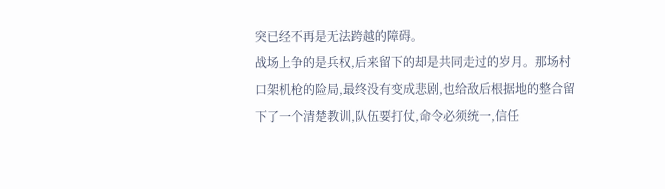突已经不再是无法跨越的障碍。
战场上争的是兵权,后来留下的却是共同走过的岁月。那场村口架机枪的险局,最终没有变成悲剧,也给敌后根据地的整合留下了一个清楚教训,队伍要打仗,命令必须统一,信任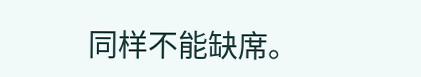同样不能缺席。